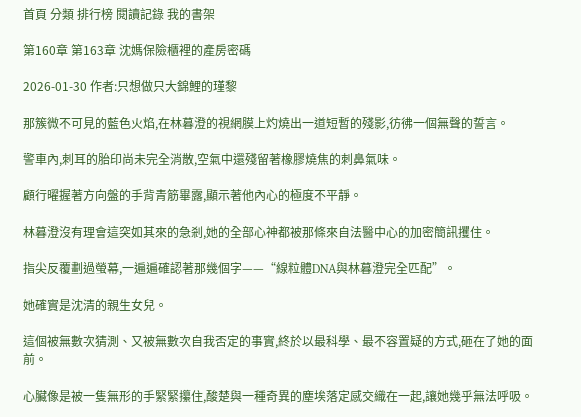首頁 分類 排行榜 閱讀記錄 我的書架

第160章 第163章 沈媽保險櫃裡的產房密碼

2026-01-30 作者:只想做只大錦鯉的瑾黎

那簇微不可見的藍色火焰,在林暮澄的視網膜上灼燒出一道短暫的殘影,彷彿一個無聲的誓言。

警車內,刺耳的胎印尚未完全消散,空氣中還殘留著橡膠燒焦的刺鼻氣味。

顧行曜握著方向盤的手背青筋畢露,顯示著他內心的極度不平靜。

林暮澄沒有理會這突如其來的急剎,她的全部心神都被那條來自法醫中心的加密簡訊攫住。

指尖反覆劃過螢幕,一遍遍確認著那幾個字——“線粒體DNA與林暮澄完全匹配”。

她確實是沈清的親生女兒。

這個被無數次猜測、又被無數次自我否定的事實,終於以最科學、最不容置疑的方式,砸在了她的面前。

心臟像是被一隻無形的手緊緊攥住,酸楚與一種奇異的塵埃落定感交織在一起,讓她幾乎無法呼吸。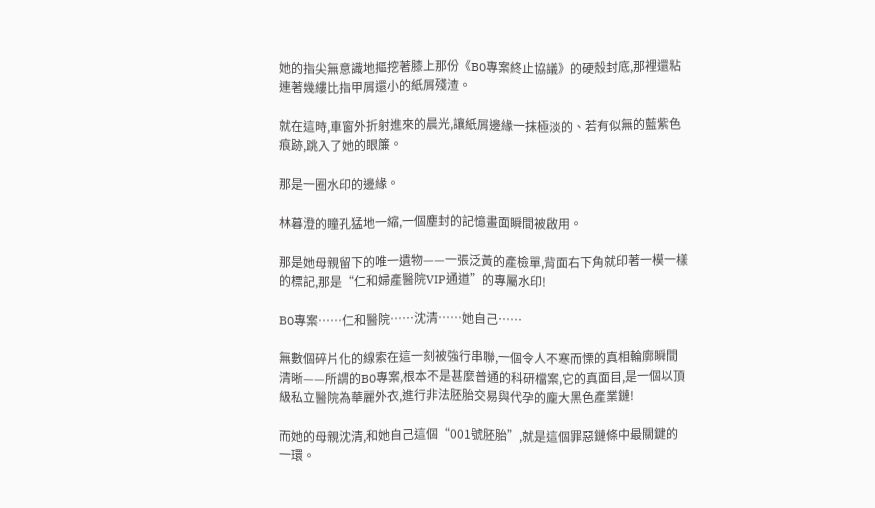她的指尖無意識地摳挖著膝上那份《B0專案終止協議》的硬殼封底,那裡還粘連著幾縷比指甲屑還小的紙屑殘渣。

就在這時,車窗外折射進來的晨光,讓紙屑邊緣一抹極淡的、若有似無的藍紫色痕跡,跳入了她的眼簾。

那是一圈水印的邊緣。

林暮澄的瞳孔猛地一縮,一個塵封的記憶畫面瞬間被啟用。

那是她母親留下的唯一遺物——一張泛黃的產檢單,背面右下角就印著一模一樣的標記,那是“仁和婦產醫院VIP通道”的專屬水印!

B0專案……仁和醫院……沈清……她自己……

無數個碎片化的線索在這一刻被強行串聯,一個令人不寒而慄的真相輪廓瞬間清晰——所謂的B0專案,根本不是甚麼普通的科研檔案,它的真面目,是一個以頂級私立醫院為華麗外衣,進行非法胚胎交易與代孕的龐大黑色產業鏈!

而她的母親沈清,和她自己這個“001號胚胎”,就是這個罪惡鏈條中最關鍵的一環。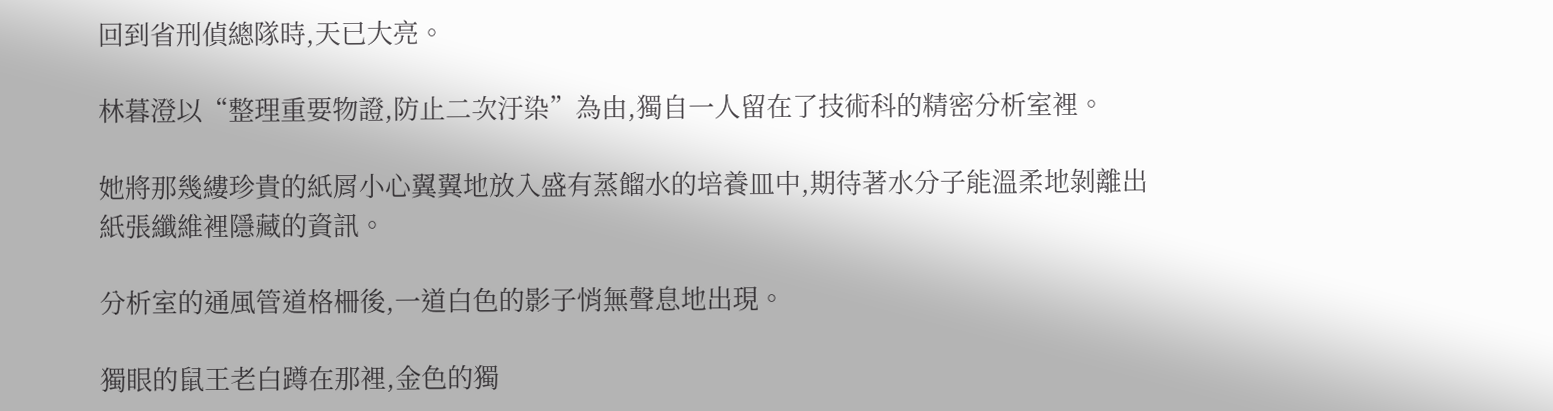回到省刑偵總隊時,天已大亮。

林暮澄以“整理重要物證,防止二次汙染”為由,獨自一人留在了技術科的精密分析室裡。

她將那幾縷珍貴的紙屑小心翼翼地放入盛有蒸餾水的培養皿中,期待著水分子能溫柔地剝離出紙張纖維裡隱藏的資訊。

分析室的通風管道格柵後,一道白色的影子悄無聲息地出現。

獨眼的鼠王老白蹲在那裡,金色的獨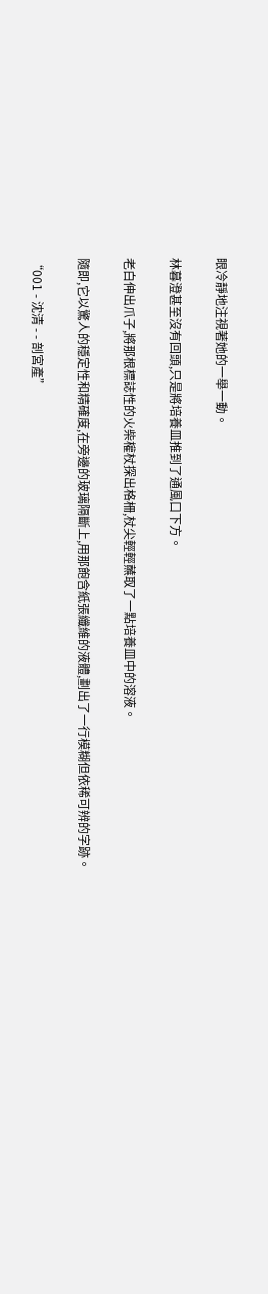眼冷靜地注視著她的一舉一動。

林暮澄甚至沒有回頭,只是將培養皿推到了通風口下方。

老白伸出爪子,將那根標誌性的火柴權杖探出格柵,杖尖輕輕蘸取了一點培養皿中的溶液。

隨即,它以驚人的穩定性和精確度,在旁邊的玻璃隔斷上,用那飽含紙張纖維的液體,劃出了一行模糊但依稀可辨的字跡。

“001 - 沈清 - - 剖宮產”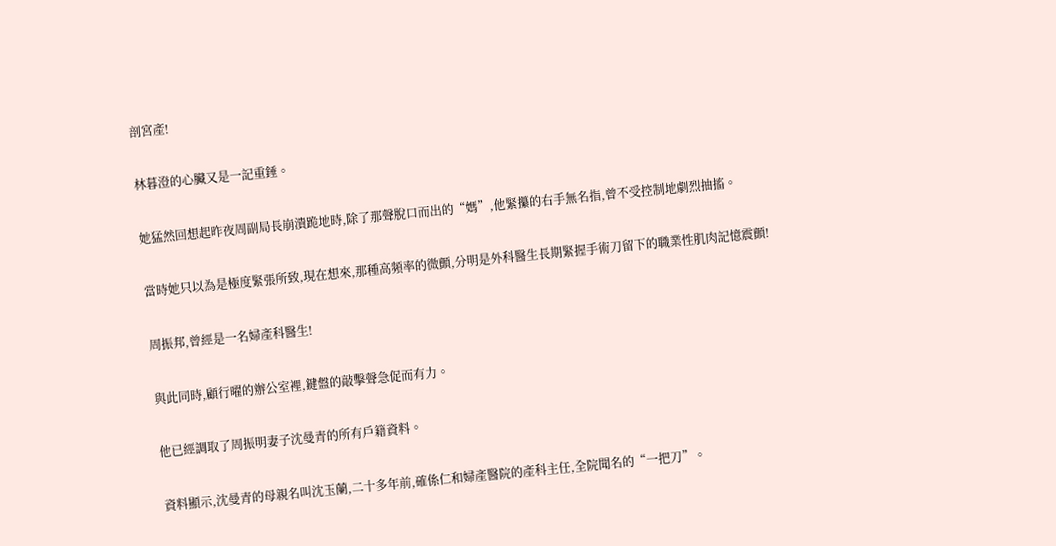剖宮產!

林暮澄的心臟又是一記重錘。

她猛然回想起昨夜周副局長崩潰跪地時,除了那聲脫口而出的“媽”,他緊攥的右手無名指,曾不受控制地劇烈抽搐。

當時她只以為是極度緊張所致,現在想來,那種高頻率的微顫,分明是外科醫生長期緊握手術刀留下的職業性肌肉記憶震顫!

周振邦,曾經是一名婦產科醫生!

與此同時,顧行曜的辦公室裡,鍵盤的敲擊聲急促而有力。

他已經調取了周振明妻子沈曼青的所有戶籍資料。

資料顯示,沈曼青的母親名叫沈玉蘭,二十多年前,確係仁和婦產醫院的產科主任,全院聞名的“一把刀”。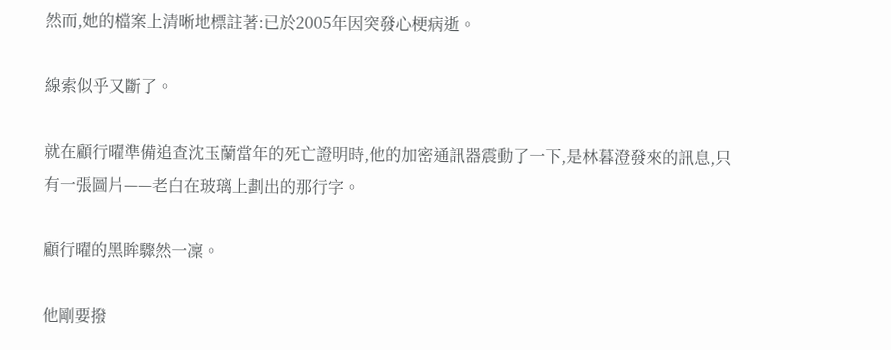然而,她的檔案上清晰地標註著:已於2005年因突發心梗病逝。

線索似乎又斷了。

就在顧行曜準備追查沈玉蘭當年的死亡證明時,他的加密通訊器震動了一下,是林暮澄發來的訊息,只有一張圖片——老白在玻璃上劃出的那行字。

顧行曜的黑眸驟然一凜。

他剛要撥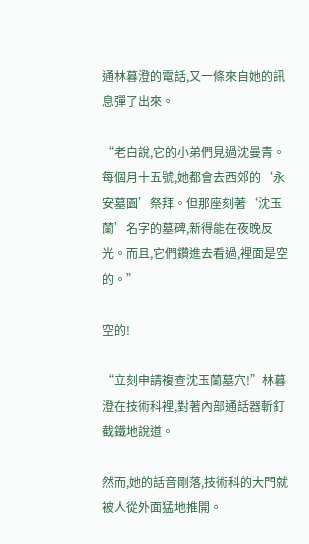通林暮澄的電話,又一條來自她的訊息彈了出來。

“老白說,它的小弟們見過沈曼青。每個月十五號,她都會去西郊的‘永安墓園’祭拜。但那座刻著‘沈玉蘭’名字的墓碑,新得能在夜晚反光。而且,它們鑽進去看過,裡面是空的。”

空的!

“立刻申請複查沈玉蘭墓穴!”林暮澄在技術科裡,對著內部通話器斬釘截鐵地說道。

然而,她的話音剛落,技術科的大門就被人從外面猛地推開。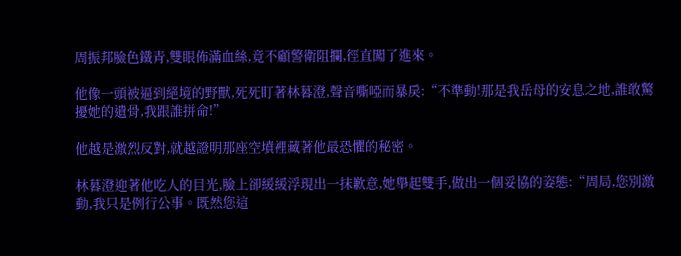周振邦臉色鐵青,雙眼佈滿血絲,竟不顧警衛阻攔,徑直闖了進來。

他像一頭被逼到絕境的野獸,死死盯著林暮澄,聲音嘶啞而暴戾:“不準動!那是我岳母的安息之地,誰敢驚擾她的遺骨,我跟誰拼命!”

他越是激烈反對,就越證明那座空墳裡藏著他最恐懼的秘密。

林暮澄迎著他吃人的目光,臉上卻緩緩浮現出一抹歉意,她舉起雙手,做出一個妥協的姿態:“周局,您別激動,我只是例行公事。既然您這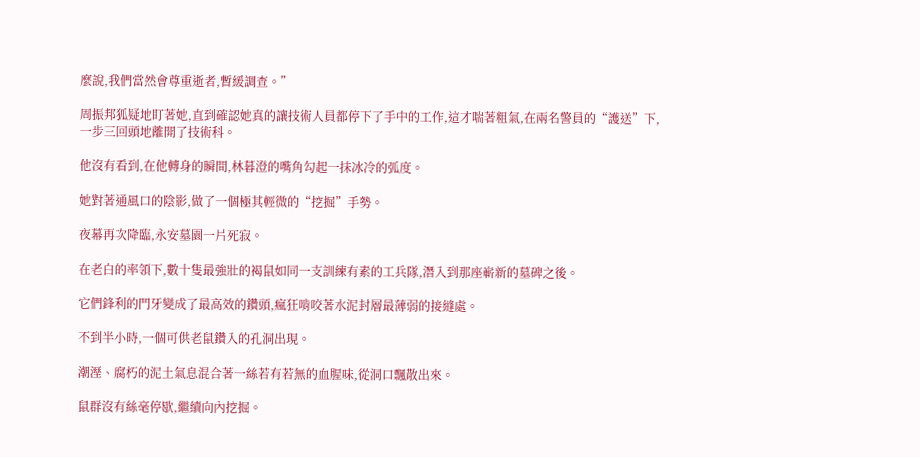麼說,我們當然會尊重逝者,暫緩調查。”

周振邦狐疑地盯著她,直到確認她真的讓技術人員都停下了手中的工作,這才喘著粗氣,在兩名警員的“護送”下,一步三回頭地離開了技術科。

他沒有看到,在他轉身的瞬間,林暮澄的嘴角勾起一抹冰冷的弧度。

她對著通風口的陰影,做了一個極其輕微的“挖掘”手勢。

夜幕再次降臨,永安墓園一片死寂。

在老白的率領下,數十隻最強壯的褐鼠如同一支訓練有素的工兵隊,潛入到那座嶄新的墓碑之後。

它們鋒利的門牙變成了最高效的鑽頭,瘋狂啃咬著水泥封層最薄弱的接縫處。

不到半小時,一個可供老鼠鑽入的孔洞出現。

潮溼、腐朽的泥土氣息混合著一絲若有若無的血腥味,從洞口飄散出來。

鼠群沒有絲毫停歇,繼續向內挖掘。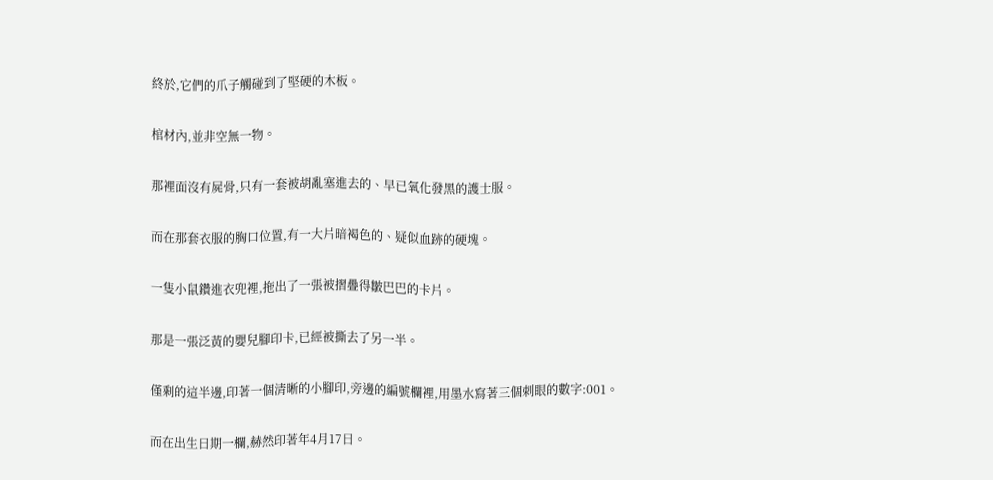終於,它們的爪子觸碰到了堅硬的木板。

棺材內,並非空無一物。

那裡面沒有屍骨,只有一套被胡亂塞進去的、早已氧化發黑的護士服。

而在那套衣服的胸口位置,有一大片暗褐色的、疑似血跡的硬塊。

一隻小鼠鑽進衣兜裡,拖出了一張被摺疊得皺巴巴的卡片。

那是一張泛黃的嬰兒腳印卡,已經被撕去了另一半。

僅剩的這半邊,印著一個清晰的小腳印,旁邊的編號欄裡,用墨水寫著三個刺眼的數字:001。

而在出生日期一欄,赫然印著年4月17日。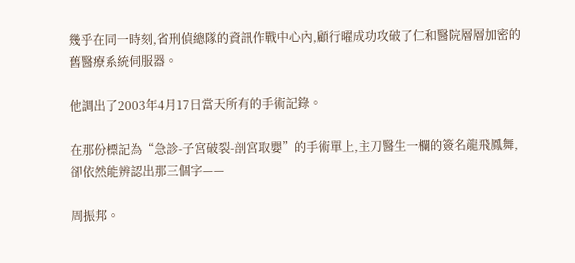幾乎在同一時刻,省刑偵總隊的資訊作戰中心內,顧行曜成功攻破了仁和醫院層層加密的舊醫療系統伺服器。

他調出了2003年4月17日當天所有的手術記錄。

在那份標記為“急診-子宮破裂-剖宮取嬰”的手術單上,主刀醫生一欄的簽名龍飛鳳舞,卻依然能辨認出那三個字——

周振邦。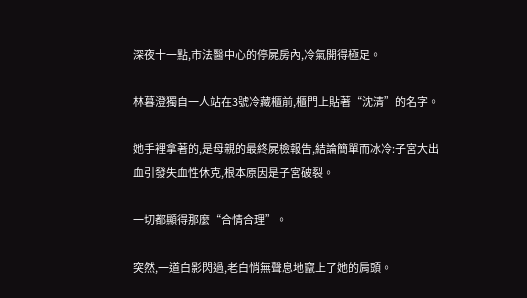深夜十一點,市法醫中心的停屍房內,冷氣開得極足。

林暮澄獨自一人站在3號冷藏櫃前,櫃門上貼著“沈清”的名字。

她手裡拿著的,是母親的最終屍檢報告,結論簡單而冰冷:子宮大出血引發失血性休克,根本原因是子宮破裂。

一切都顯得那麼“合情合理”。

突然,一道白影閃過,老白悄無聲息地竄上了她的肩頭。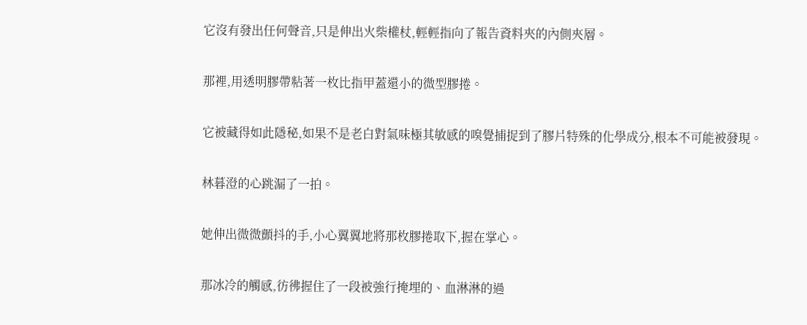它沒有發出任何聲音,只是伸出火柴權杖,輕輕指向了報告資料夾的內側夾層。

那裡,用透明膠帶粘著一枚比指甲蓋還小的微型膠捲。

它被藏得如此隱秘,如果不是老白對氣味極其敏感的嗅覺捕捉到了膠片特殊的化學成分,根本不可能被發現。

林暮澄的心跳漏了一拍。

她伸出微微顫抖的手,小心翼翼地將那枚膠捲取下,握在掌心。

那冰冷的觸感,彷彿握住了一段被強行掩埋的、血淋淋的過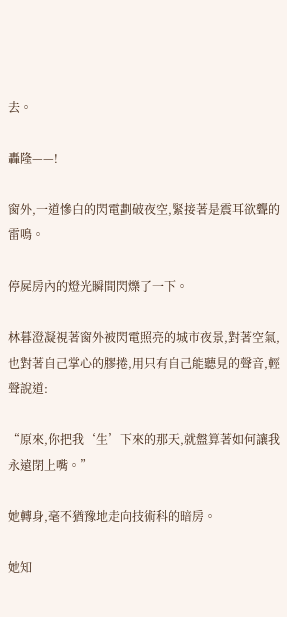去。

轟隆——!

窗外,一道慘白的閃電劃破夜空,緊接著是震耳欲聾的雷鳴。

停屍房內的燈光瞬間閃爍了一下。

林暮澄凝視著窗外被閃電照亮的城市夜景,對著空氣,也對著自己掌心的膠捲,用只有自己能聽見的聲音,輕聲說道:

“原來,你把我‘生’下來的那天,就盤算著如何讓我永遠閉上嘴。”

她轉身,毫不猶豫地走向技術科的暗房。

她知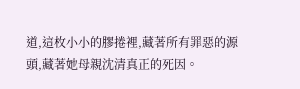道,這枚小小的膠捲裡,藏著所有罪惡的源頭,藏著她母親沈清真正的死因。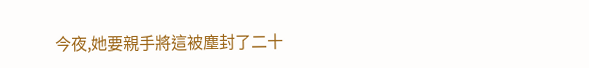今夜,她要親手將這被塵封了二十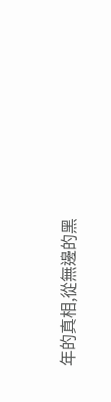年的真相,從無邊的黑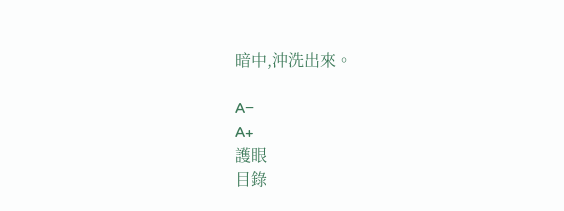暗中,沖洗出來。

A−
A+
護眼
目錄